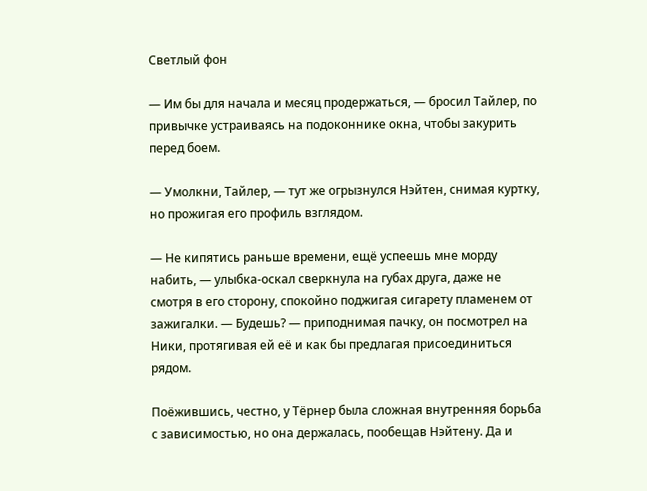Светлый фон

— Им бы для начала и месяц продержаться, — бросил Тайлер, по привычке устраиваясь на подоконнике окна, чтобы закурить перед боем.

— Умолкни, Тайлер, — тут же огрызнулся Нэйтен, снимая куртку, но прожигая его профиль взглядом.

— Не кипятись раньше времени, ещё успеешь мне морду набить, — улыбка-оскал сверкнула на губах друга, даже не смотря в его сторону, спокойно поджигая сигарету пламенем от зажигалки. — Будешь? — приподнимая пачку, он посмотрел на Ники, протягивая ей её и как бы предлагая присоединиться рядом.

Поёжившись, честно, у Тёрнер была сложная внутренняя борьба с зависимостью, но она держалась, пообещав Нэйтену. Да и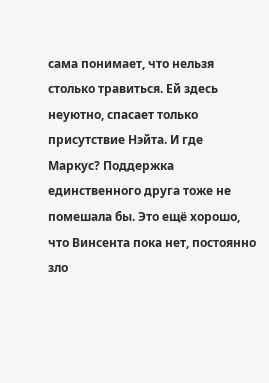сама понимает, что нельзя столько травиться. Ей здесь неуютно, спасает только присутствие Нэйта. И где Маркус? Поддержка единственного друга тоже не помешала бы. Это ещё хорошо, что Винсента пока нет, постоянно зло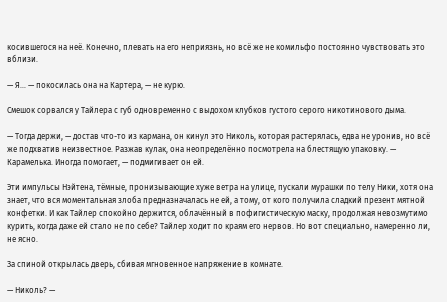косившегося на неё. Конечно, плевать на его неприязнь, но всё же не комильфо постоянно чувствовать это вблизи.

— Я… — покосилась она на Картера, — не курю.

Смешок сорвался у Тайлера с губ одновременно с выдохом клубков густого серого никотинового дыма.

— Тогда держи, — достав что-то из кармана, он кинул это Николь, которая растерялась, едва не уронив, но всё же подхватив неизвестное. Разжав кулак, она неопределённо посмотрела на блестящую упаковку. — Карамелька. Иногда помогает, — подмигивает он ей.

Эти импульсы Нэйтена, тёмные, пронизывающие хуже ветра на улице, пускали мурашки по телу Ники, хотя она знает, что вся моментальная злоба предназначалась не ей, а тому, от кого получила сладкий презент мятной конфетки. И как Тайлер спокойно держится, облачённый в пофигистическую маску, продолжая невозмутимо курить, когда даже ей стало не по себе? Тайлер ходит по краям его нервов. Но вот специально, намеренно ли, не ясно.

За спиной открылась дверь, сбивая мгновенное напряжение в комнате.

— Николь? —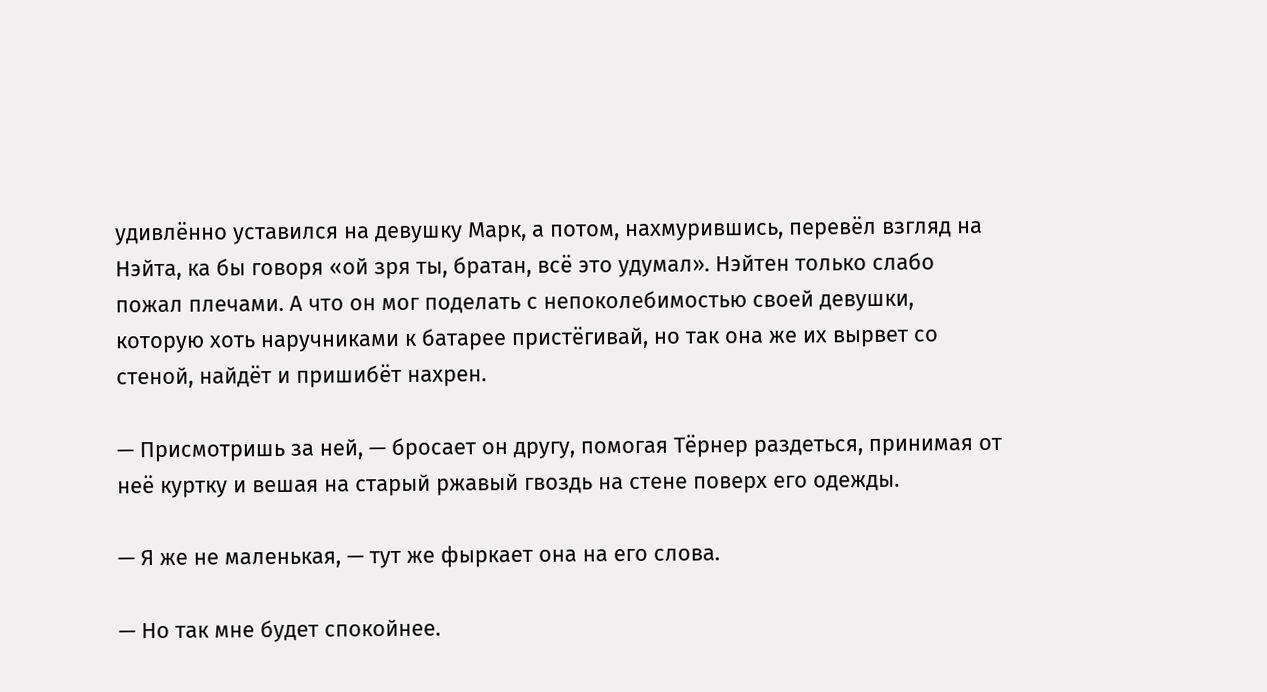удивлённо уставился на девушку Марк, а потом, нахмурившись, перевёл взгляд на Нэйта, ка бы говоря «ой зря ты, братан, всё это удумал». Нэйтен только слабо пожал плечами. А что он мог поделать с непоколебимостью своей девушки, которую хоть наручниками к батарее пристёгивай, но так она же их вырвет со стеной, найдёт и пришибёт нахрен.

— Присмотришь за ней, — бросает он другу, помогая Тёрнер раздеться, принимая от неё куртку и вешая на старый ржавый гвоздь на стене поверх его одежды.

— Я же не маленькая, — тут же фыркает она на его слова.

— Но так мне будет спокойнее.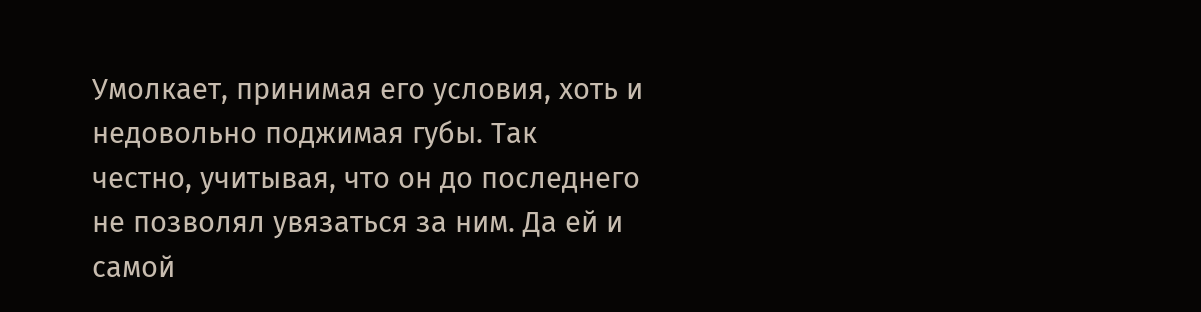Умолкает, принимая его условия, хоть и недовольно поджимая губы. Так честно, учитывая, что он до последнего не позволял увязаться за ним. Да ей и самой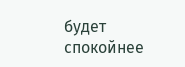будет спокойнее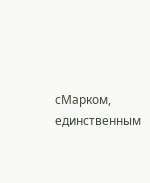сМарком, единственным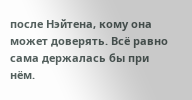после Нэйтена, кому она может доверять. Всё равно сама держалась бы при нём.